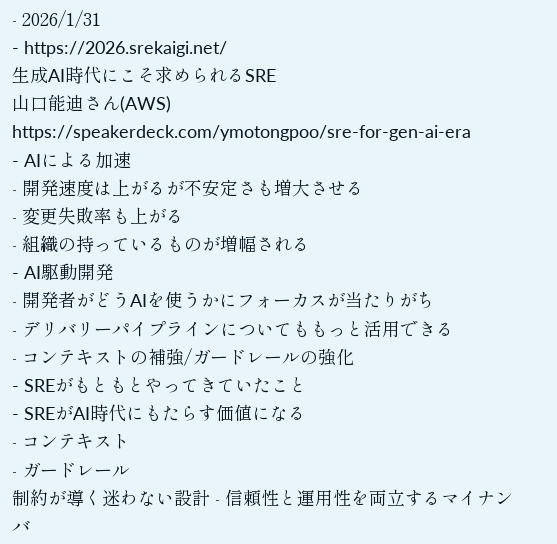- 2026/1/31
- https://2026.srekaigi.net/
生成AI時代にこそ求められるSRE
山口能迪さん(AWS)
https://speakerdeck.com/ymotongpoo/sre-for-gen-ai-era
- AIによる加速
- 開発速度は上がるが不安定さも増大させる
- 変更失敗率も上がる
- 組織の持っているものが増幅される
- AI駆動開発
- 開発者がどうAIを使うかにフォーカスが当たりがち
- デリバリーパイプラインについてももっと活用できる
- コンテキストの補強/ガードレールの強化
- SREがもともとやってきていたこと
- SREがAI時代にもたらす価値になる
- コンテキスト
- ガードレール
制約が導く迷わない設計 - 信頼性と運用性を両立するマイナンバ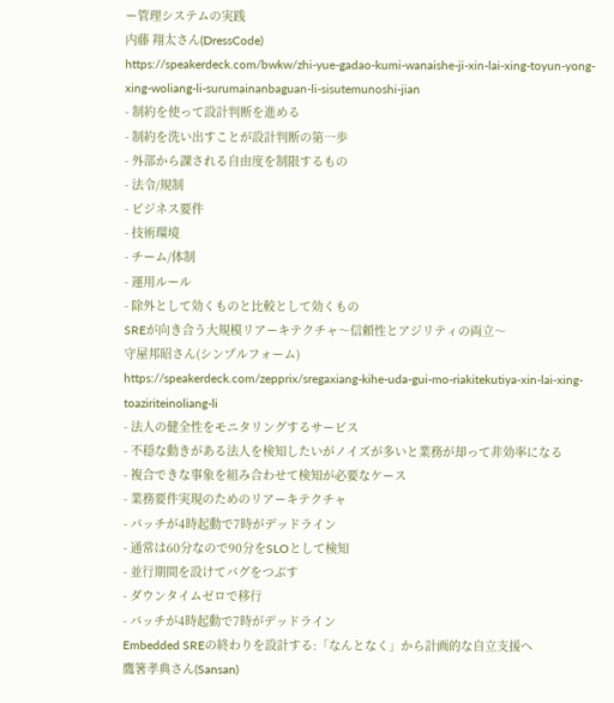ー管理システムの実践
内藤 翔太さん(DressCode)
https://speakerdeck.com/bwkw/zhi-yue-gadao-kumi-wanaishe-ji-xin-lai-xing-toyun-yong-xing-woliang-li-surumainanbaguan-li-sisutemunoshi-jian
- 制約を使って設計判断を進める
- 制約を洗い出すことが設計判断の第一歩
- 外部から課される自由度を制限するもの
- 法令/規制
- ビジネス要件
- 技術環境
- チーム/体制
- 運用ルール
- 除外として効くものと比較として効くもの
SREが向き合う大規模リアーキテクチャ〜信頼性とアジリティの両立〜
守屋邦昭さん(シンプルフォーム)
https://speakerdeck.com/zepprix/sregaxiang-kihe-uda-gui-mo-riakitekutiya-xin-lai-xing-toaziriteinoliang-li
- 法人の健全性をモニタリングするサービス
- 不穏な動きがある法人を検知したいがノイズが多いと業務が却って非効率になる
- 複合できな事象を組み合わせて検知が必要なケース
- 業務要件実現のためのリアーキテクチャ
- バッチが4時起動で7時がデッドライン
- 通常は60分なので90分をSLOとして検知
- 並行期間を設けてバグをつぶす
- ダウンタイムゼロで移行
- バッチが4時起動で7時がデッドライン
Embedded SREの終わりを設計する:「なんとなく」から計画的な自立支援へ
鷹箸孝典さん(Sansan)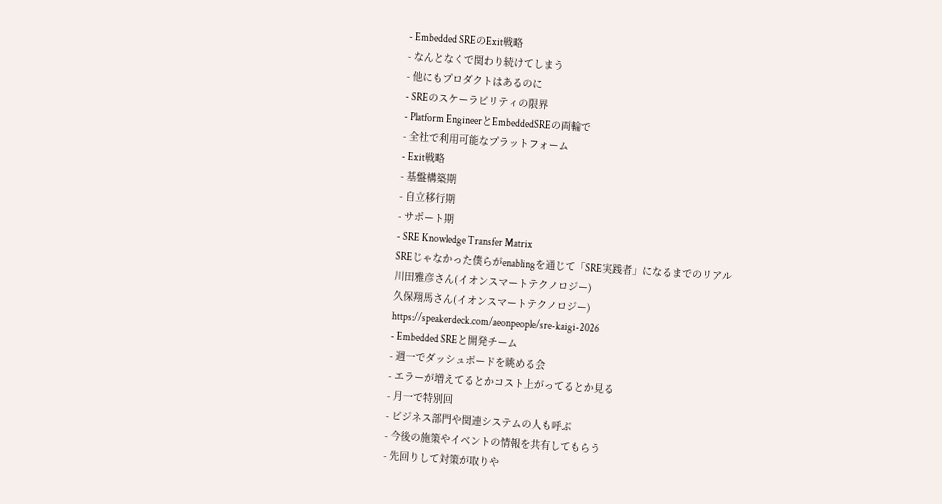- Embedded SREのExit戦略
- なんとなくで関わり続けてしまう
- 他にもプロダクトはあるのに
- SREのスケーラビリティの限界
- Platform EngineerとEmbeddedSREの両輪で
- 全社で利用可能なプラットフォーム
- Exit戦略
- 基盤構築期
- 自立移行期
- サポート期
- SRE Knowledge Transfer Matrix
SREじゃなかった僕らがenablingを通じて「SRE実践者」になるまでのリアル
川田雅彦さん(イオンスマートテクノロジー)
久保翔馬さん(イオンスマートテクノロジー)
https://speakerdeck.com/aeonpeople/sre-kaigi-2026
- Embedded SREと開発チーム
- 週一でダッシュボードを眺める会
- エラーが増えてるとかコスト上がってるとか見る
- 月一で特別回
- ビジネス部門や関連システムの人も呼ぶ
- 今後の施策やイベントの情報を共有してもらう
- 先回りして対策が取りや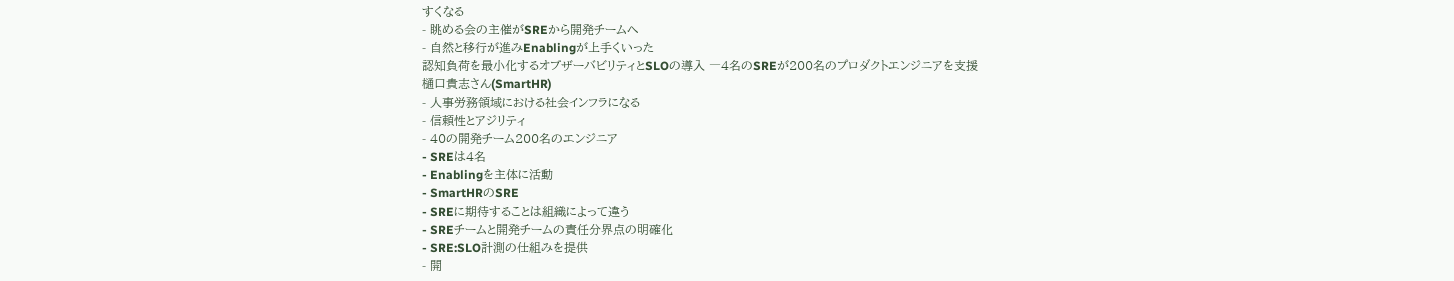すくなる
- 眺める会の主催がSREから開発チームへ
- 自然と移行が進みEnablingが上手くいった
認知負荷を最小化するオブザーバビリティとSLOの導入 ―4名のSREが200名のプロダクトエンジニアを支援
樋口貴志さん(SmartHR)
- 人事労務領域における社会インフラになる
- 信頼性とアジリティ
- 40の開発チーム200名のエンジニア
- SREは4名
- Enablingを主体に活動
- SmartHRのSRE
- SREに期待することは組織によって違う
- SREチームと開発チームの責任分界点の明確化
- SRE:SLO計測の仕組みを提供
- 開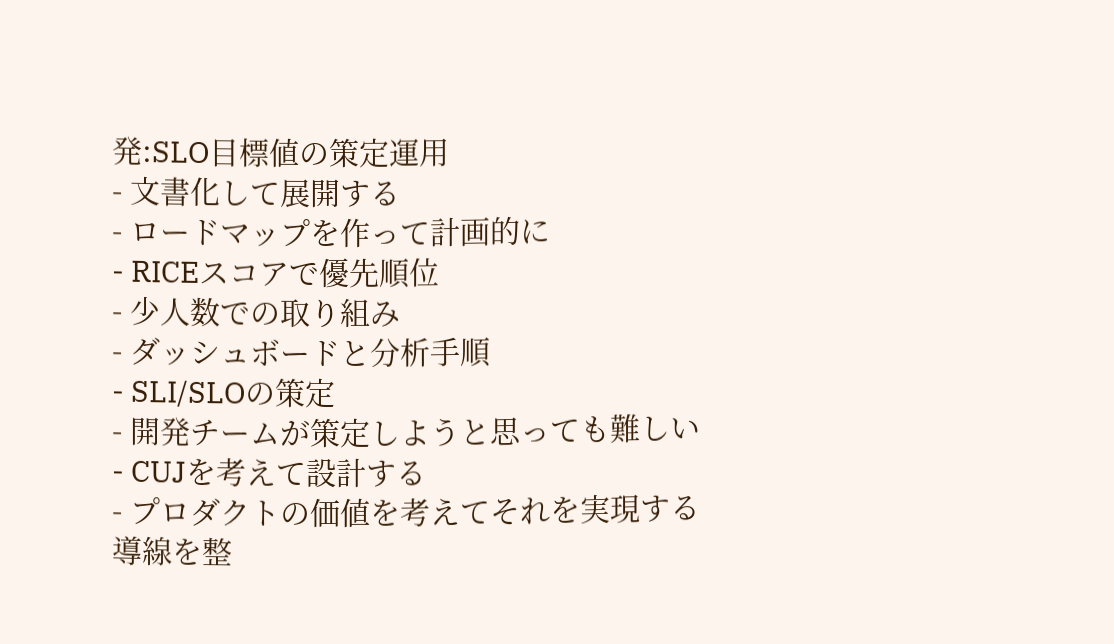発:SLO目標値の策定運用
- 文書化して展開する
- ロードマップを作って計画的に
- RICEスコアで優先順位
- 少人数での取り組み
- ダッシュボードと分析手順
- SLI/SLOの策定
- 開発チームが策定しようと思っても難しい
- CUJを考えて設計する
- プロダクトの価値を考えてそれを実現する導線を整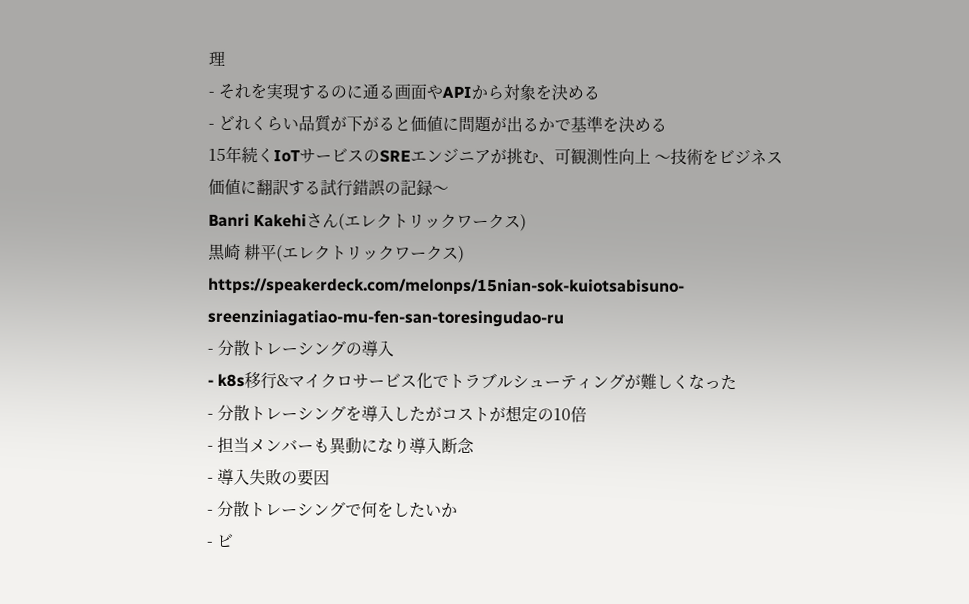理
- それを実現するのに通る画面やAPIから対象を決める
- どれくらい品質が下がると価値に問題が出るかで基準を決める
15年続くIoTサービスのSREエンジニアが挑む、可観測性向上 〜技術をビジネス価値に翻訳する試行錯誤の記録〜
Banri Kakehiさん(エレクトリックワークス)
黒崎 耕平(エレクトリックワークス)
https://speakerdeck.com/melonps/15nian-sok-kuiotsabisuno-sreenziniagatiao-mu-fen-san-toresingudao-ru
- 分散トレーシングの導入
- k8s移行&マイクロサービス化でトラブルシューティングが難しくなった
- 分散トレーシングを導入したがコストが想定の10倍
- 担当メンバーも異動になり導入断念
- 導入失敗の要因
- 分散トレーシングで何をしたいか
- ビ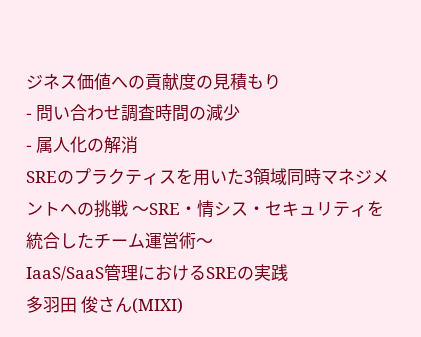ジネス価値への貢献度の見積もり
- 問い合わせ調査時間の減少
- 属人化の解消
SREのプラクティスを用いた3領域同時マネジメントへの挑戦 〜SRE・情シス・セキュリティを統合したチーム運営術〜
IaaS/SaaS管理におけるSREの実践
多羽田 俊さん(MIXI)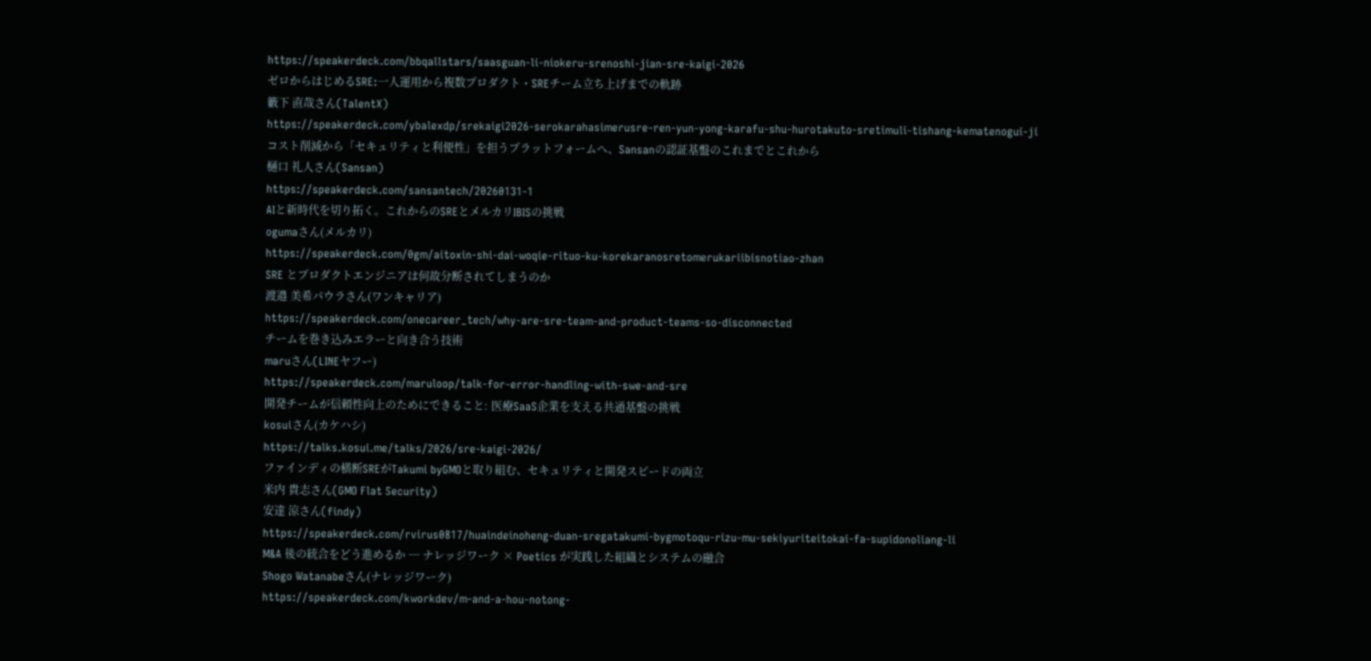https://speakerdeck.com/bbqallstars/saasguan-li-niokeru-srenoshi-jian-sre-kaigi-2026
ゼロからはじめるSRE:一人運用から複数プロダクト・SREチーム立ち上げまでの軌跡
籔下 直哉さん(TalentX)
https://speakerdeck.com/ybalexdp/srekaigi2026-serokarahasimerusre-ren-yun-yong-karafu-shu-hurotakuto-sretimuli-tishang-kematenogui-ji
コスト削減から「セキュリティと利便性」を担うプラットフォームへ、Sansanの認証基盤のこれまでとこれから
樋口 礼人さん(Sansan)
https://speakerdeck.com/sansantech/20260131-1
AIと新時代を切り拓く。これからのSREとメルカリIBISの挑戦
ogumaさん(メルカリ)
https://speakerdeck.com/0gm/aitoxin-shi-dai-woqie-rituo-ku-korekaranosretomerukariibisnotiao-zhan
SRE とプロダクトエンジニアは何故分断されてしまうのか
渡邉 美希パウラさん(ワンキャリア)
https://speakerdeck.com/onecareer_tech/why-are-sre-team-and-product-teams-so-disconnected
チームを巻き込みエラーと向き合う技術
maruさん(LINEヤフー)
https://speakerdeck.com/maruloop/talk-for-error-handling-with-swe-and-sre
開発チームが信頼性向上のためにできること: 医療SaaS企業を支える共通基盤の挑戦
kosuiさん(カケハシ)
https://talks.kosui.me/talks/2026/sre-kaigi-2026/
ファインディの横断SREがTakumi byGMOと取り組む、セキュリティと開発スピードの両立
米内 貴志さん(GMO Flat Security)
安達 涼さん(findy)
https://speakerdeck.com/rvirus0817/huaindeinoheng-duan-sregatakumi-bygmotoqu-rizu-mu-sekiyuriteitokai-fa-supidonoliang-li
M&A 後の統合をどう進めるか ─ ナレッジワーク × Poetics が実践した組織とシステムの融合
Shogo Watanabeさん(ナレッジワーク)
https://speakerdeck.com/kworkdev/m-and-a-hou-notong-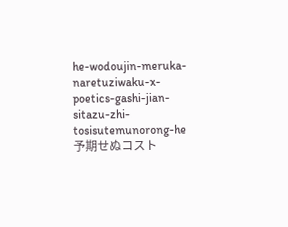he-wodoujin-meruka-naretuziwaku-x-poetics-gashi-jian-sitazu-zhi-tosisutemunorong-he
予期せぬコスト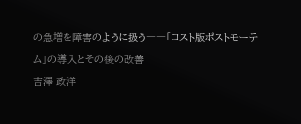の急増を障害のように扱う――「コスト版ポストモーテム」の導入とその後の改善
吉澤 政洋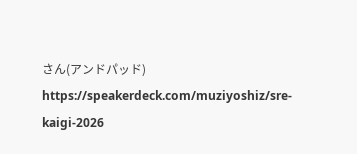さん(アンドパッド)
https://speakerdeck.com/muziyoshiz/sre-kaigi-2026